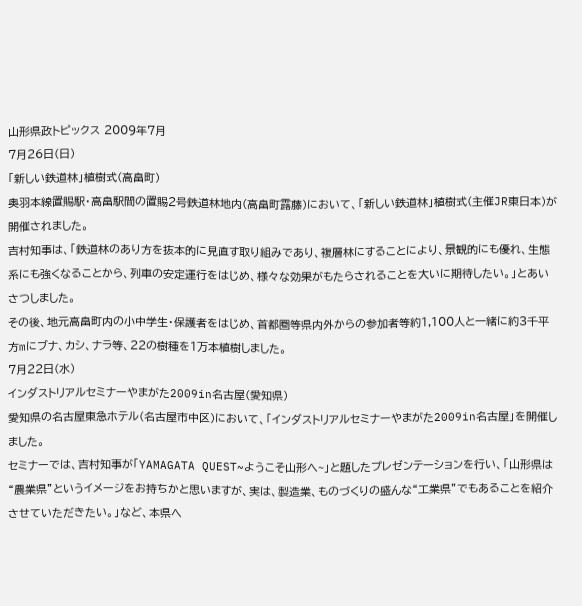山形県政トピックス 2009年7月
7月26日(日)
「新しい鉄道林」植樹式(高畠町)
奥羽本線置賜駅・高畠駅間の置賜2号鉄道林地内(高畠町露藤)において、「新しい鉄道林」植樹式(主催JR東日本)が開催されました。
吉村知事は、「鉄道林のあり方を抜本的に見直す取り組みであり、複層林にすることにより、景観的にも優れ、生態系にも強くなることから、列車の安定運行をはじめ、様々な効果がもたらされることを大いに期待したい。」とあいさつしました。
その後、地元高畠町内の小中学生・保護者をはじめ、首都圏等県内外からの参加者等約1,100人と一緒に約3千平方mにブナ、カシ、ナラ等、22の樹種を1万本植樹しました。
7月22日(水)
インダストリアルセミナーやまがた2009in名古屋(愛知県)
愛知県の名古屋東急ホテル(名古屋市中区)において、「インダストリアルセミナーやまがた2009in名古屋」を開催しました。
セミナーでは、吉村知事が「YAMAGATA QUEST~ようこそ山形へ~」と題したプレゼンテーションを行い、「山形県は“農業県”というイメージをお持ちかと思いますが、実は、製造業、ものづくりの盛んな“工業県”でもあることを紹介させていただきたい。」など、本県へ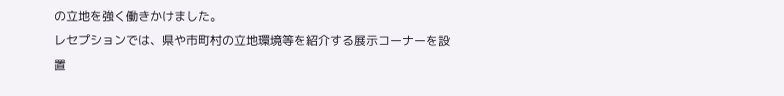の立地を強く働きかけました。
レセプションでは、県や市町村の立地環境等を紹介する展示コーナーを設置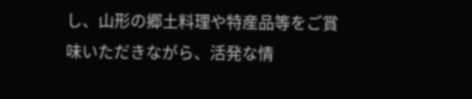し、山形の郷土料理や特産品等をご賞味いただきながら、活発な情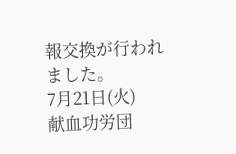報交換が行われました。
7月21日(火)
献血功労団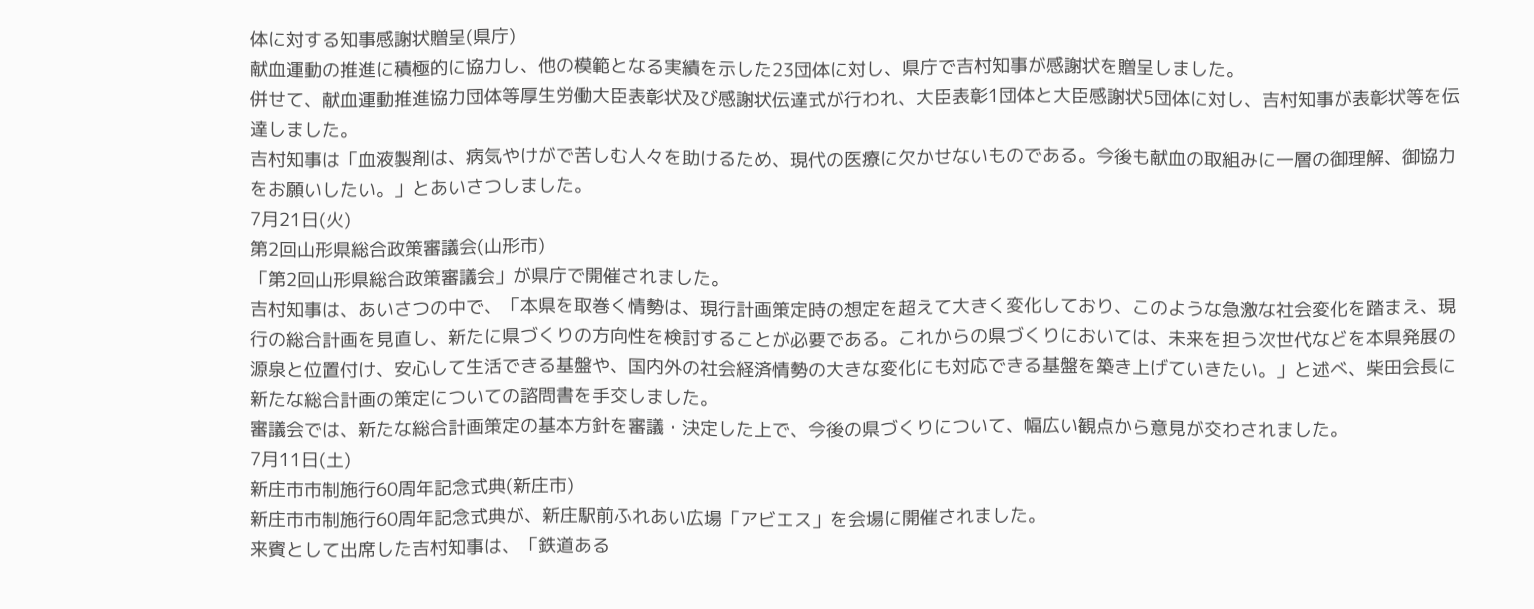体に対する知事感謝状贈呈(県庁)
献血運動の推進に積極的に協力し、他の模範となる実績を示した23団体に対し、県庁で吉村知事が感謝状を贈呈しました。
併せて、献血運動推進協力団体等厚生労働大臣表彰状及び感謝状伝達式が行われ、大臣表彰1団体と大臣感謝状5団体に対し、吉村知事が表彰状等を伝達しました。
吉村知事は「血液製剤は、病気やけがで苦しむ人々を助けるため、現代の医療に欠かせないものである。今後も献血の取組みに一層の御理解、御協力をお願いしたい。」とあいさつしました。
7月21日(火)
第2回山形県総合政策審議会(山形市)
「第2回山形県総合政策審議会」が県庁で開催されました。
吉村知事は、あいさつの中で、「本県を取巻く情勢は、現行計画策定時の想定を超えて大きく変化しており、このような急激な社会変化を踏まえ、現行の総合計画を見直し、新たに県づくりの方向性を検討することが必要である。これからの県づくりにおいては、未来を担う次世代などを本県発展の源泉と位置付け、安心して生活できる基盤や、国内外の社会経済情勢の大きな変化にも対応できる基盤を築き上げていきたい。」と述べ、柴田会長に新たな総合計画の策定についての諮問書を手交しました。
審議会では、新たな総合計画策定の基本方針を審議・決定した上で、今後の県づくりについて、幅広い観点から意見が交わされました。
7月11日(土)
新庄市市制施行60周年記念式典(新庄市)
新庄市市制施行60周年記念式典が、新庄駅前ふれあい広場「アビエス」を会場に開催されました。
来賓として出席した吉村知事は、「鉄道ある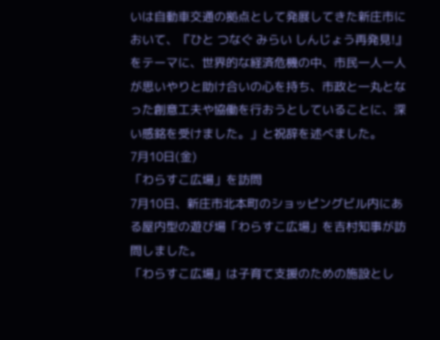いは自動車交通の拠点として発展してきた新庄市において、『ひと つなぐ みらい しんじょう再発見!』をテーマに、世界的な経済危機の中、市民一人一人が思いやりと助け合いの心を持ち、市政と一丸となった創意工夫や協働を行おうとしていることに、深い感銘を受けました。」と祝辞を述べました。
7月10日(金)
「わらすこ広場」を訪問
7月10日、新庄市北本町のショッピングビル内にある屋内型の遊び場「わらすこ広場」を吉村知事が訪問しました。
「わらすこ広場」は子育て支援のための施設とし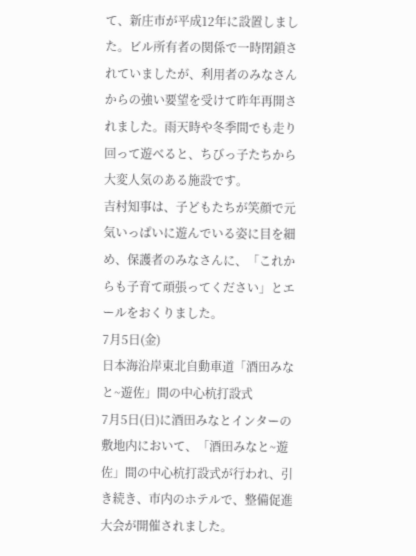て、新庄市が平成12年に設置しました。ビル所有者の関係で一時閉鎖されていましたが、利用者のみなさんからの強い要望を受けて昨年再開されました。雨天時や冬季間でも走り回って遊べると、ちびっ子たちから大変人気のある施設です。
吉村知事は、子どもたちが笑顔で元気いっぱいに遊んでいる姿に目を細め、保護者のみなさんに、「これからも子育て頑張ってください」とエールをおくりました。
7月5日(金)
日本海沿岸東北自動車道「酒田みなと~遊佐」間の中心杭打設式
7月5日(日)に酒田みなとインターの敷地内において、「酒田みなと~遊佐」間の中心杭打設式が行われ、引き続き、市内のホテルで、整備促進大会が開催されました。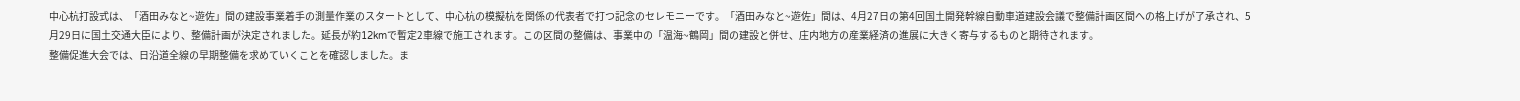中心杭打設式は、「酒田みなと~遊佐」間の建設事業着手の測量作業のスタートとして、中心杭の模擬杭を関係の代表者で打つ記念のセレモニーです。「酒田みなと~遊佐」間は、4月27日の第4回国土開発幹線自動車道建設会議で整備計画区間への格上げが了承され、5月29日に国土交通大臣により、整備計画が決定されました。延長が約12kmで暫定2車線で施工されます。この区間の整備は、事業中の「温海~鶴岡」間の建設と併せ、庄内地方の産業経済の進展に大きく寄与するものと期待されます。
整備促進大会では、日沿道全線の早期整備を求めていくことを確認しました。ま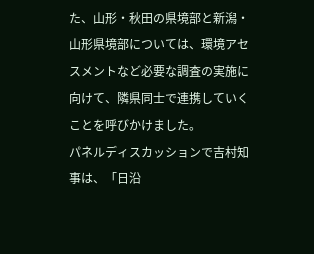た、山形・秋田の県境部と新潟・山形県境部については、環境アセスメントなど必要な調査の実施に向けて、隣県同士で連携していくことを呼びかけました。
パネルディスカッションで吉村知事は、「日沿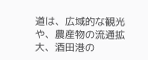道は、広域的な観光や、農産物の流通拡大、酒田港の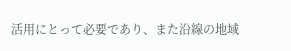活用にとって必要であり、また沿線の地域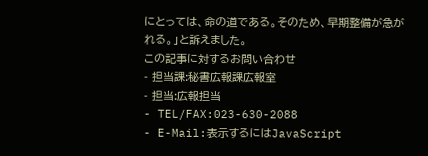にとっては、命の道である。そのため、早期整備が急がれる。」と訴えました。
この記事に対するお問い合わせ
- 担当課:秘書広報課広報室
- 担当:広報担当
- TEL/FAX:023-630-2088
- E-Mail:表示するにはJavaScript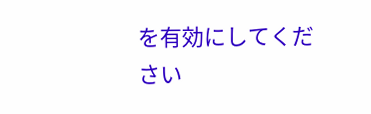を有効にしてください